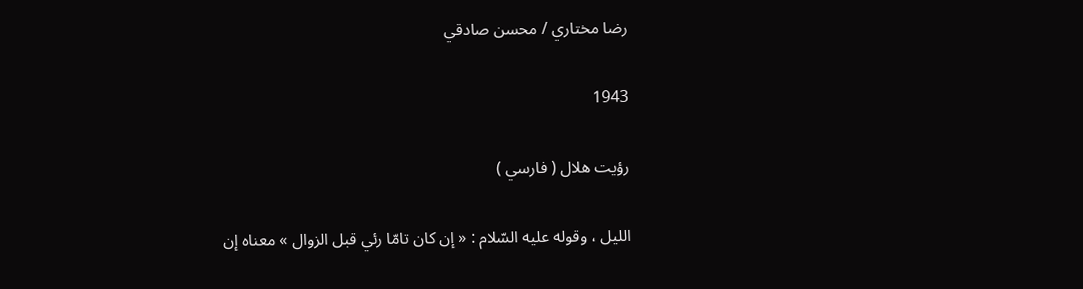رضا مختاري / محسن صادقي

1943

رؤيت هلال ( فارسي )

الليل ، وقوله عليه السّلام : « إن كان تامّا رئي قبل الزوال » معناه إن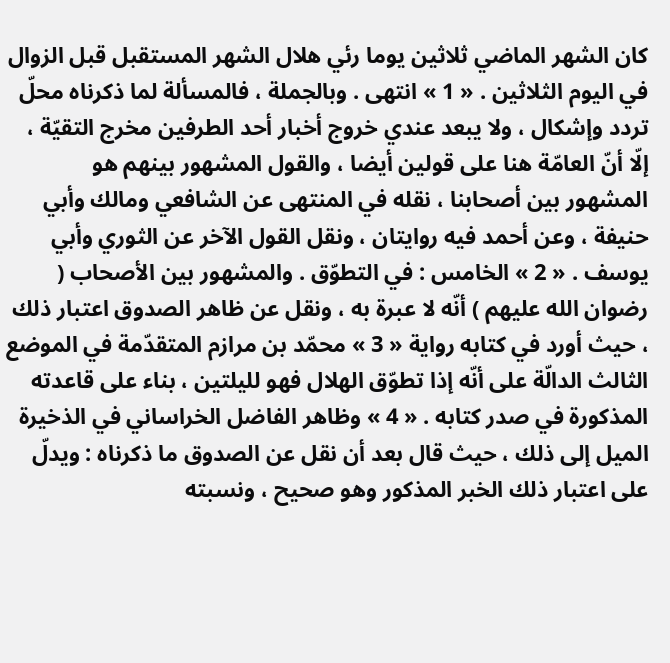كان الشهر الماضي ثلاثين يوما رئي هلال الشهر المستقبل قبل الزوال في اليوم الثلاثين . « 1 » انتهى . وبالجملة ، فالمسألة لما ذكرناه محلّ تردد وإشكال ، ولا يبعد عندي خروج أخبار أحد الطرفين مخرج التقيّة ، إلّا أنّ العامّة هنا على قولين أيضا ، والقول المشهور بينهم هو المشهور بين أصحابنا ، نقله في المنتهى عن الشافعي ومالك وأبي حنيفة ، وعن أحمد فيه روايتان ، ونقل القول الآخر عن الثوري وأبي يوسف . « 2 » الخامس : في التطوّق . والمشهور بين الأصحاب ( رضوان الله عليهم ) أنّه لا عبرة به ، ونقل عن ظاهر الصدوق اعتبار ذلك ، حيث أورد في كتابه رواية « 3 » محمّد بن مرازم المتقدّمة في الموضع الثالث الدالّة على أنّه إذا تطوّق الهلال فهو لليلتين ، بناء على قاعدته المذكورة في صدر كتابه . « 4 » وظاهر الفاضل الخراساني في الذخيرة الميل إلى ذلك ، حيث قال بعد أن نقل عن الصدوق ما ذكرناه : ويدلّ على اعتبار ذلك الخبر المذكور وهو صحيح ، ونسبته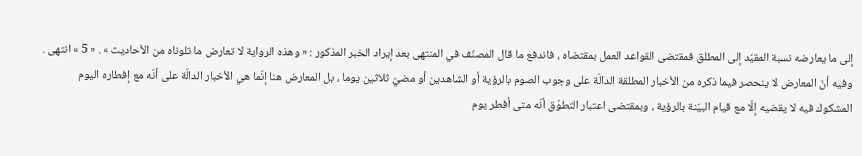إلى ما يعارضه نسبة المقيّد إلى المطلق فمقتضى القواعد العمل بمقتضاه ، فاندفع ما قال المصنّف في المنتهى بعد إيراد الخبر المذكور : « وهذه الرواية لا تعارض ما تلوناه من الأحاديث » . « 5 » انتهى . وفيه أنّ المعارض لا ينحصر فيما ذكره من الأخبار المطلقة الدالّة على وجوب الصوم بالرؤية أو الشاهدين أو مضيّ ثلاثين يوما ، بل المعارض هنا إنّما هي الأخبار الدالّة على أنّه مع إفطاره اليوم المشكوك فيه لا يقضيه إلّا مع قيام البيّنة بالرؤية ، وبمقتضى اعتبار التطوّق أنّه متى أفطر يوم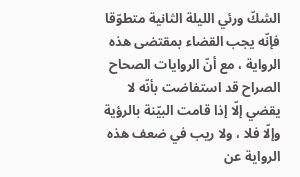الشكّ ورئي الليلة الثانية متطوّقا فإنّه يجب القضاء بمقتضى هذه الرواية ، مع أنّ الروايات الصحاح الصراح قد استفاضت بأنّه لا يقضي إلّا إذا قامت البيّنة بالرؤية وإلّا فلا ، ولا ريب في ضعف هذه الرواية عن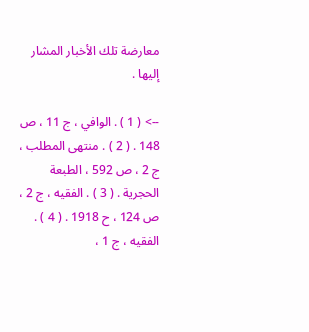معارضة تلك الأخبار المشار إليها .

--> ( 1 ) . الوافي ، ج 11 ، ص 148 . ( 2 ) . منتهى المطلب ، ج 2 ، ص 592 ، الطبعة الحجرية . ( 3 ) . الفقيه ، ج 2 ، ص 124 ، ح 1918 . ( 4 ) . الفقيه ، ج 1 ،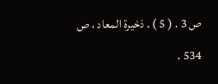ص 3 . ( 5 ) . ذخيرة المعاد ، ص 534 .